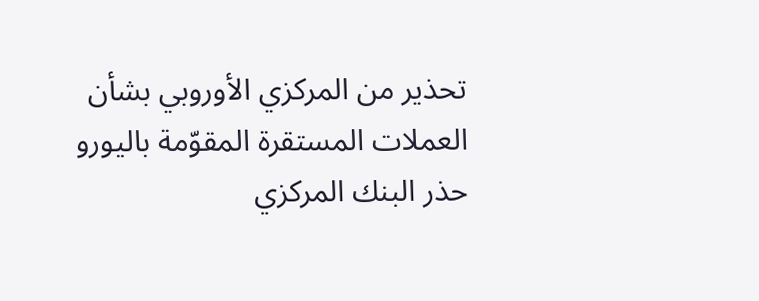تحذير من المركزي الأوروبي بشأن العملات المستقرة المقوّمة باليورو
حذر البنك المركزي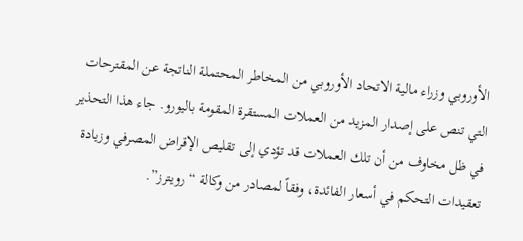الأوروبي وزراء مالية الاتحاد الأوروبي من المخاطر المحتملة الناتجة عن المقترحات التي تنص على إصدار المزيد من العملات المستقرة المقومة باليورو. جاء هذا التحذير في ظل مخاوف من أن تلك العملات قد تؤدي إلى تقليص الإقراض المصرفي وزيادة تعقيدات التحكم في أسعار الفائدة، وفقاً لمصادر من وكالة “رويترز”.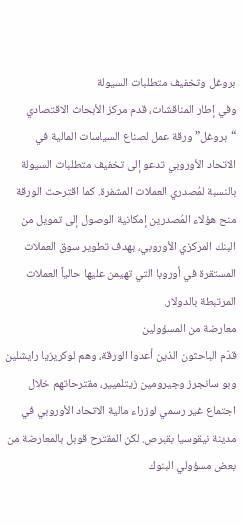بروغل وتخفيف متطلبات السيولة
وفي إطار المناقشات، قدم مركز الأبحاث الاقتصادي “بروغل” ورقة عمل لصناع السياسات المالية في الاتحاد الأوروبي تدعو إلى تخفيف متطلبات السيولة بالنسبة لمُصدري العملات المشفرة. كما اقترحت الورقة منح هؤلاء المُصدرين إمكانية الوصول إلى تمويل من البنك المركزي الأوروبي، بهدف تطوير سوق العملات المستقرة في أوروبا التي تهيمن عليها حالياً العملات المرتبطة بالدولار.
معارضة من المسؤولين
قدّم الباحثون الذين أعدوا الورقة، وهم لوكريزيا رايشلين وبو سانجرز وجيرومين زيتلميير، مقترحاتهم خلال اجتماع غير رسمي لوزراء مالية الاتحاد الأوروبي في مدينة نيقوسيا بقبرص. لكن المقترح قوبل بالمعارضة من بعض مسؤولي البنوك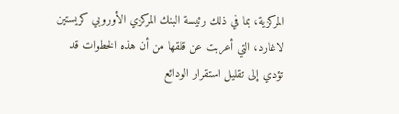المركزية، بما في ذلك رئيسة البنك المركزي الأوروبي كريستين لاغارد، التي أعربت عن قلقها من أن هذه الخطوات قد تؤدي إلى تقليل استقرار الودائع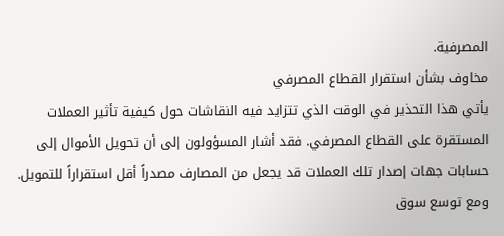المصرفية.
مخاوف بشأن استقرار القطاع المصرفي
يأتي هذا التحذير في الوقت الذي تتزايد فيه النقاشات حول كيفية تأثير العملات المستقرة على القطاع المصرفي. فقد أشار المسؤولون إلى أن تحويل الأموال إلى حسابات جهات إصدار تلك العملات قد يجعل من المصارف مصدراً أقل استقراراً للتمويل. ومع توسع سوق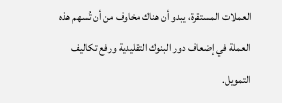العملات المستقرة، يبدو أن هناك مخاوف من أن تُسهم هذه العملة في إضعاف دور البنوك التقليدية ورفع تكاليف التمويل.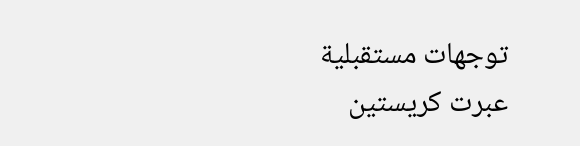توجهات مستقبلية
عبرت كريستين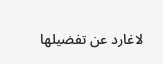لاغارد عن تفضيلها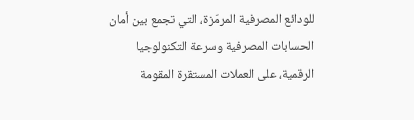للودائع المصرفية المرمّزة، التي تجمع بين أمان الحسابات المصرفية وسرعة التكنولوجيا الرقمية، على العملات المستقرة المقومة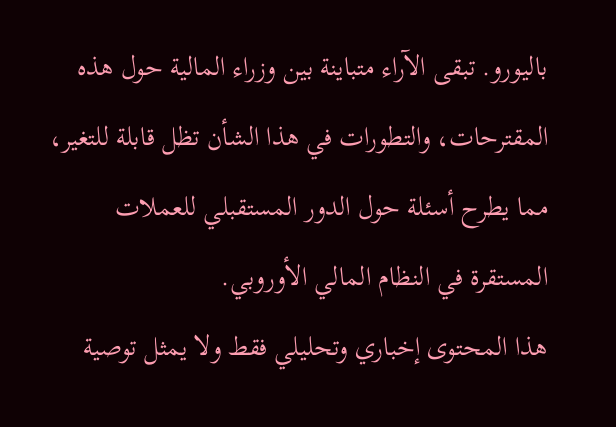باليورو. تبقى الآراء متباينة بين وزراء المالية حول هذه المقترحات، والتطورات في هذا الشأن تظل قابلة للتغير، مما يطرح أسئلة حول الدور المستقبلي للعملات المستقرة في النظام المالي الأوروبي.
هذا المحتوى إخباري وتحليلي فقط ولا يمثل توصية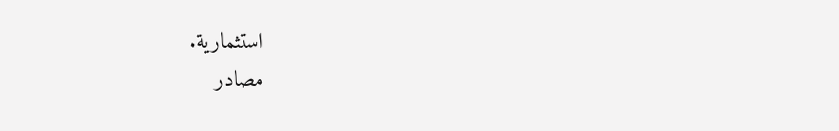استثمارية.
مصادر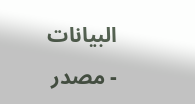البيانات
- مصدر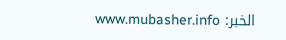الخبر: www.mubasher.info